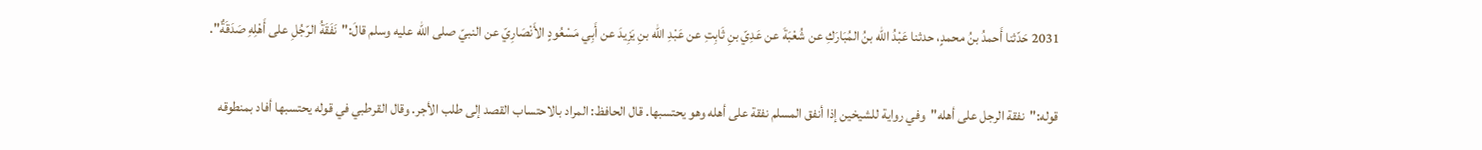2031 حَدّثنا أَحمدُ بنُ محمدٍ، حدثنا عَبْدُ الله بنُ المُبَارَكِ عن شُعْبَةَ عن عَدِيّ بنِ ثَابِتِ عن عَبْدِ الله بنِ يَزِيدَ عن أَبِي مَسْعُودٍ الأَنْصَارِيّ عن النبيّ صلى الله عليه وسلم قالَ:"نَفَقَةُ الرّجُلِ على أَهْلِهِ صَدَقَةٌ".

قوله:"نفقة الرجل على أهله"وفي رواية للشيخين إذا أنفق المسلم نفقة على أهله وهو يحتسبها. قال الحافظ: المراد بالاحتساب القصد إلى طلب الأجر. وقال القرطبي في قوله يحتسبها أفاد بمنطوقه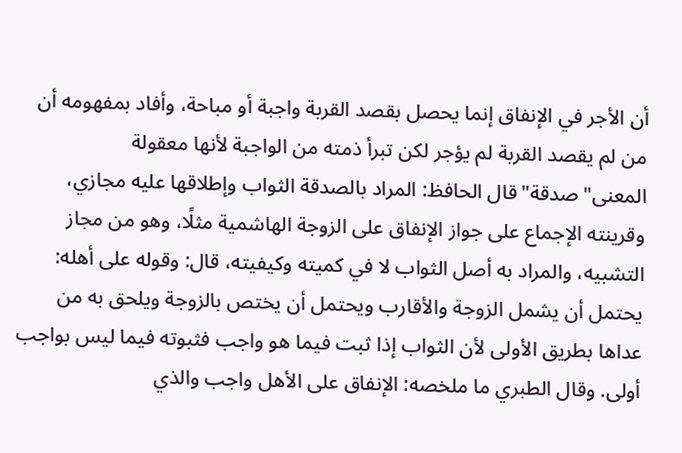أن الأجر في الإنفاق إنما يحصل بقصد القربة واجبة أو مباحة، وأفاد بمفهومه أن من لم يقصد القربة لم يؤجر لكن تبرأ ذمته من الواجبة لأنها معقولة المعنى"صدقة"قال الحافظ: المراد بالصدقة الثواب وإطلاقها عليه مجازي، وقرينته الإجماع على جواز الإنفاق على الزوجة الهاشمية مثلًا، وهو من مجاز التشبيه، والمراد به أصل الثواب لا في كميته وكيفيته، قال: وقوله على أهله: يحتمل أن يشمل الزوجة والأقارب ويحتمل أن يختص بالزوجة ويلحق به من عداها بطريق الأولى لأن الثواب إذا ثبت فيما هو واجب فثبوته فيما ليس بواجب أولى. وقال الطبري ما ملخصه: الإنفاق على الأهل واجب والذي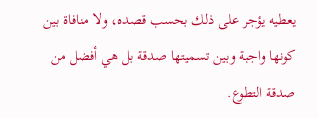يعطيه يؤجر على ذلك بحسب قصده، ولا منافاة بين كونها واجبة وبين تسميتها صدقة بل هي أفضل من صدقة التطوع.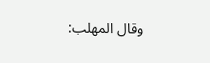وقال المهلب: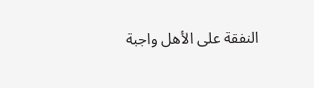النفقة على الأهل واجبة